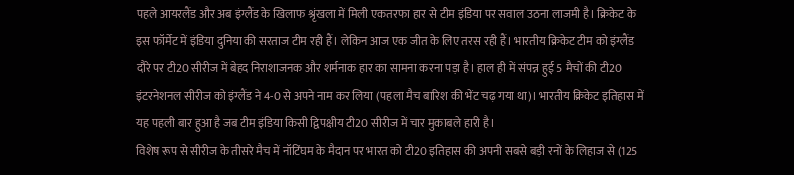पहले आयरलैंड और अब इंग्लैंड के खिलाफ श्रृंखला में मिली एकतरफा हार से टीम इंडिया पर सवाल उठना लाजमी है। क्रिकेट के इस फॉर्मेट में इंडिया दुनिया की सरताज टीम रही हैं। लेकिन आज एक जीत के लिए तरस रही हैं। भारतीय क्रिकेट टीम को इंग्लैंड दौरे पर टी20 सीरीज में बेहद निराशाजनक और शर्मनाक हार का सामना करना पड़ा है। हाल ही में संपन्न हुई 5 मैचों की टी20 इंटरनेशनल सीरीज को इंग्लैंड ने 4-0 से अपने नाम कर लिया (पहला मैच बारिश की भेंट चढ़ गया था)। भारतीय क्रिकेट इतिहास में यह पहली बार हुआ है जब टीम इंडिया किसी द्विपक्षीय टी20 सीरीज में चार मुकाबले हारी है।
विशेष रूप से सीरीज के तीसरे मैच में नॉटिंघम के मैदान पर भारत को टी20 इतिहास की अपनी सबसे बड़ी रनों के लिहाज से (125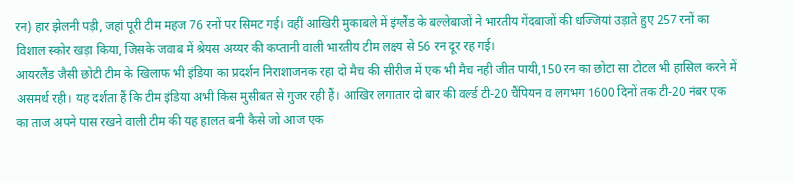रन) हार झेलनी पड़ी, जहां पूरी टीम महज 76 रनों पर सिमट गई। वहीं आखिरी मुकाबले में इंग्लैंड के बल्लेबाजों ने भारतीय गेंदबाजों की धज्जियां उड़ाते हुए 257 रनों का विशाल स्कोर खड़ा किया, जिसके जवाब में श्रेयस अय्यर की कप्तानी वाली भारतीय टीम लक्ष्य से 56 रन दूर रह गई।
आयरलैंड जैसी छोटी टीम के खिलाफ भी इंडिया का प्रदर्शन निराशाजनक रहा दो मैच की सीरीज में एक भी मैच नही जीत पायी,150 रन का छोटा सा टोटल भी हासिल करने में असमर्थ रही। यह दर्शता हैं कि टीम इंडिया अभी किस मुसीबत से गुजर रही हैं। आखिर लगातार दो बार की वर्ल्ड टी-20 चैंपियन व लगभग 1600 दिनों तक टी-20 नंबर एक का ताज अपने पास रखने वाली टीम की यह हालत बनी कैसे जो आज एक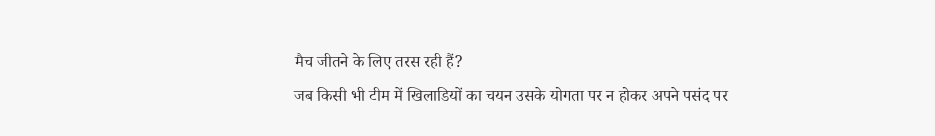मैच जीतने के लिए तरस रही हैं?
जब किसी भी टीम में खिलाडियों का चयन उसके योगता पर न होकर अपने पसंद पर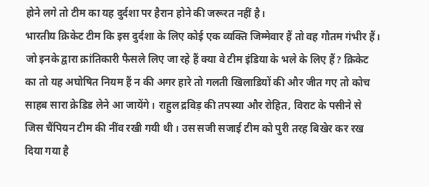होने लगे तो टीम का यह दुर्दशा पर हैरान होने की जरूरत नहीं है।
भारतीय क्रिकेट टीम कि इस दुर्दशा के लिए कोई एक व्यक्ति जिम्मेवार हैं तो वह गौतम गंभीर हैं। जो इनके द्वारा क्रांतिकारी फैसले लिए जा रहे हैं क्या वे टीम इंडिया के भले के लिए हैं? क्रिकेट का तो यह अघोषित नियम हैं न की अगर हारे तो गलती खिलाडियों की और जीत गए तो कोच साहब सारा क्रेडिड लेने आ जायेंगे। राहुल द्रविड़ की तपस्या और रोहित, विराट के पसीने से जिस चैंपियन टीम की नींव रखी गयी थी। उस सजी सजाई टीम को पुरी तरह बिखेर कर रख दिया गया है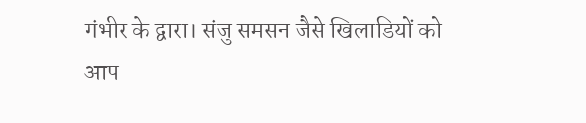गंभीर के द्वारा। संजु समसन जैसे खिलाडियों को आप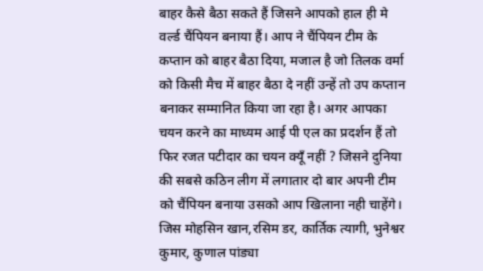बाहर कैसे बैठा सकते हैं जिसने आपको हाल ही मे वर्ल्ड चैंपियन बनाया हैं। आप ने चैंपियन टीम के कप्तान को बाहर बैठा दिया, मजाल है जो तिलक वर्मा को किसी मैच में बाहर बैठा दे नहीं उन्हें तो उप कप्तान बनाकर सम्मानित किया जा रहा है। अगर आपका चयन करने का माध्यम आई पी एल का प्रदर्शन हैं तो फिर रजत पटीदार का चयन क्यूँ नहीं ? जिसने दुनिया की सबसे कठिन लीग में लगातार दो बार अपनी टीम को चैंपियन बनाया उसको आप खिलाना नही चाहेंगे। जिस मोहसिन खान,रसिम डर, कार्तिक त्यागी, भुनेश्वर कुमार, कुणाल पांड्या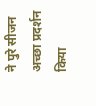ने पुरे सीजन अच्छा प्रदर्शन किया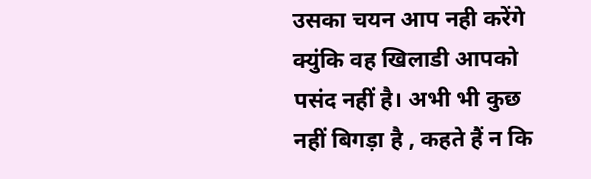उसका चयन आप नही करेंगे क्युंकि वह खिलाडी आपको पसंद नहीं है। अभी भी कुछ नहीं बिगड़ा है , कहते हैं न कि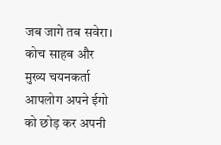जब जागे तब सवेरा। कोच साहब और मुख्य चयनकर्ता आपलोग अपने ईगो को छोड़ कर अपनी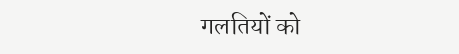गलतियों को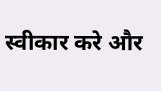स्वीकार करे और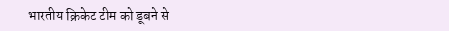भारतीय क्रिकेट टीम को डूबने से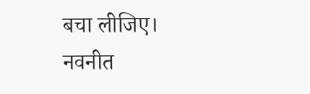बचा लीजिए।
नवनीत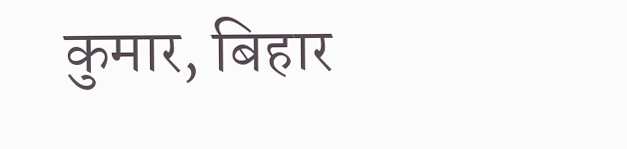कुमार, बिहार